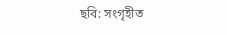ছবি: সংগৃহীত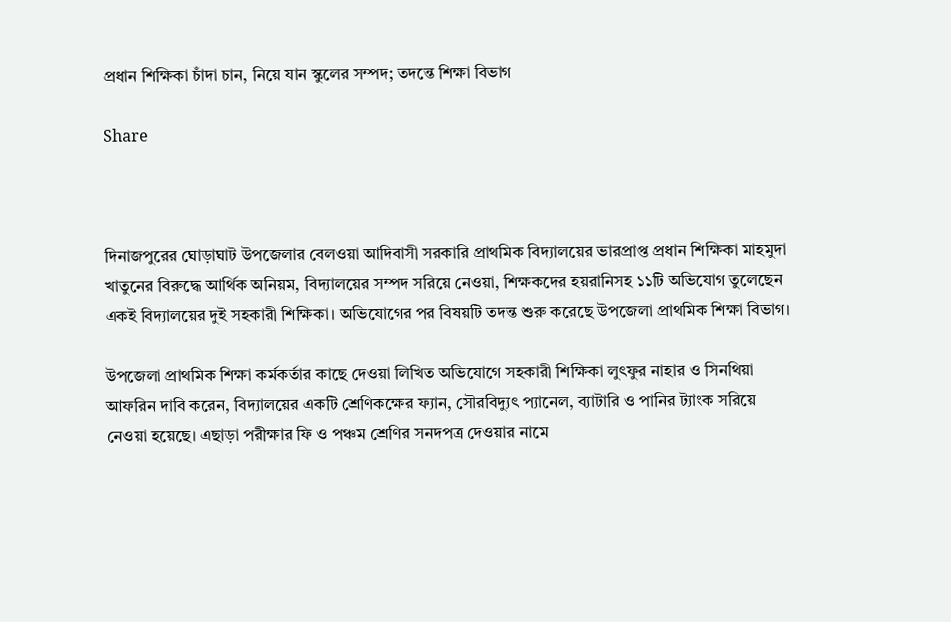প্রধান শিক্ষিকা চাঁদা চান, নিয়ে যান স্কুলের সম্পদ; তদন্তে শিক্ষা বিভাগ

Share



দিনাজপুরের ঘোড়াঘাট উপজেলার বেলওয়া আদিবাসী সরকারি প্রাথমিক বিদ্যালয়ের ভারপ্রাপ্ত প্রধান শিক্ষিকা মাহমুদা খাতুনের বিরুদ্ধে আর্থিক অনিয়ম, বিদ্যালয়ের সম্পদ সরিয়ে নেওয়া, শিক্ষকদের হয়রানিসহ ১১টি অভিযোগ তুলেছেন একই বিদ্যালয়ের দুই সহকারী শিক্ষিকা। অভিযোগের পর বিষয়টি তদন্ত শুরু করেছে উপজেলা প্রাথমিক শিক্ষা বিভাগ।

উপজেলা প্রাথমিক শিক্ষা কর্মকর্তার কাছে দেওয়া লিখিত অভিযোগে সহকারী শিক্ষিকা লুৎফুর নাহার ও সিনথিয়া আফরিন দাবি করেন, বিদ্যালয়ের একটি শ্রেণিকক্ষের ফ্যান, সৌরবিদ্যুৎ প্যানেল, ব্যাটারি ও পানির ট্যাংক সরিয়ে নেওয়া হয়েছে। এছাড়া পরীক্ষার ফি ও পঞ্চম শ্রেণির সনদপত্র দেওয়ার নামে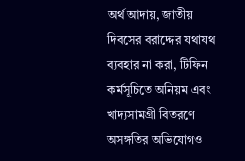অর্থ আদায়, জাতীয় দিবসের বরাদ্দের যথাযথ ব্যবহার না করা, টিফিন কর্মসূচিতে অনিয়ম এবং খাদ্যসামগ্রী বিতরণে অসঙ্গতির অভিযোগও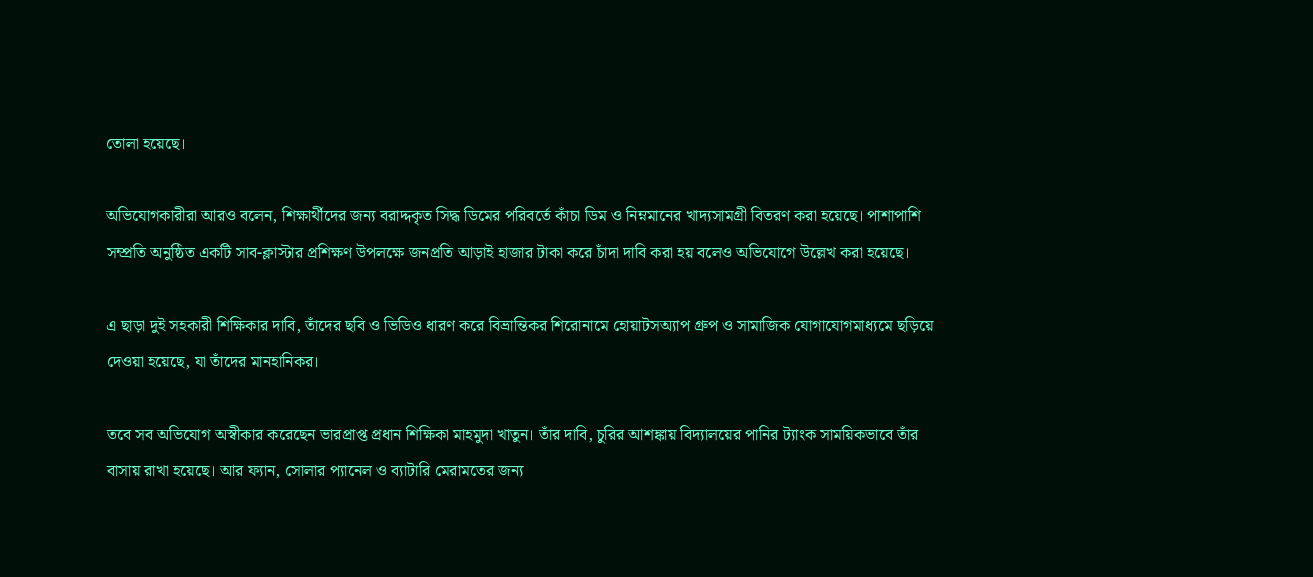তোলা হয়েছে।

অভিযোগকারীরা আরও বলেন, শিক্ষার্থীদের জন্য বরাদ্দকৃত সিদ্ধ ডিমের পরিবর্তে কাঁচা ডিম ও নিম্নমানের খাদ্যসামগ্রী বিতরণ করা হয়েছে। পাশাপাশি সম্প্রতি অনুষ্ঠিত একটি সাব-ক্লাস্টার প্রশিক্ষণ উপলক্ষে জনপ্রতি আড়াই হাজার টাকা করে চাঁদা দাবি করা হয় বলেও অভিযোগে উল্লেখ করা হয়েছে।

এ ছাড়া দুই সহকারী শিক্ষিকার দাবি, তাঁদের ছবি ও ভিডিও ধারণ করে বিভ্রান্তিকর শিরোনামে হোয়াটসঅ্যাপ গ্রুপ ও সামাজিক যোগাযোগমাধ্যমে ছড়িয়ে দেওয়া হয়েছে, যা তাঁদের মানহানিকর।

তবে সব অভিযোগ অস্বীকার করেছেন ভারপ্রাপ্ত প্রধান শিক্ষিকা মাহমুদা খাতুন। তাঁর দাবি, চুরির আশঙ্কায় বিদ্যালয়ের পানির ট্যাংক সাময়িকভাবে তাঁর বাসায় রাখা হয়েছে। আর ফ্যান, সোলার প্যানেল ও ব্যাটারি মেরামতের জন্য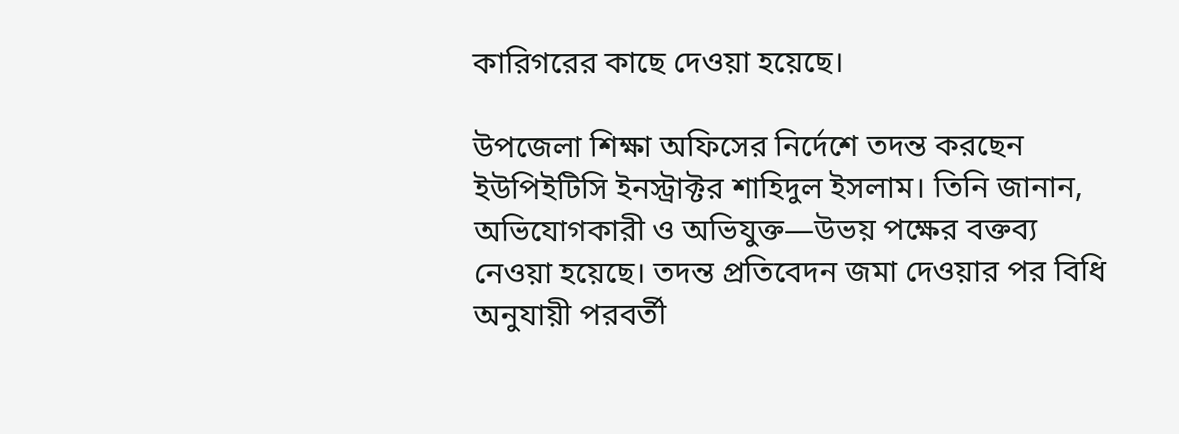কারিগরের কাছে দেওয়া হয়েছে।

উপজেলা শিক্ষা অফিসের নির্দেশে তদন্ত করছেন ইউপিইটিসি ইনস্ট্রাক্টর শাহিদুল ইসলাম। তিনি জানান, অভিযোগকারী ও অভিযুক্ত—উভয় পক্ষের বক্তব্য নেওয়া হয়েছে। তদন্ত প্রতিবেদন জমা দেওয়ার পর বিধি অনুযায়ী পরবর্তী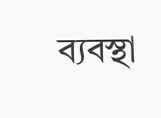ব্যবস্থা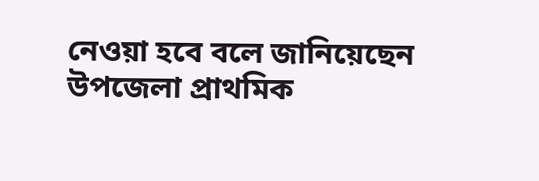নেওয়া হবে বলে জানিয়েছেন উপজেলা প্রাথমিক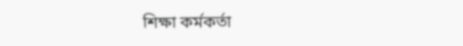শিক্ষা কর্মকর্তা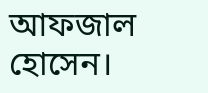আফজাল হোসেন।